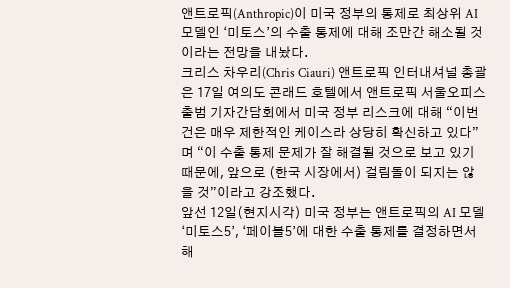앤트로픽(Anthropic)이 미국 정부의 통제로 최상위 AI모델인 ‘미토스’의 수출 통제에 대해 조만간 해소될 것이라는 전망을 내놨다.
크리스 차우리(Chris Ciauri) 앤트로픽 인터내셔널 총괄은 17일 여의도 콘래드 호텔에서 앤트로픽 서울오피스 출범 기자간담회에서 미국 정부 리스크에 대해 “이번 건은 매우 제한적인 케이스라 상당히 확신하고 있다”며 “이 수출 통제 문제가 잘 해결될 것으로 보고 있기 때문에, 앞으로 (한국 시장에서) 걸림돌이 되지는 않을 것”이라고 강조했다.
앞선 12일(현지시각) 미국 정부는 앤트로픽의 AI 모델 ‘미토스5’, ‘페이블5’에 대한 수출 통제를 결정하면서 해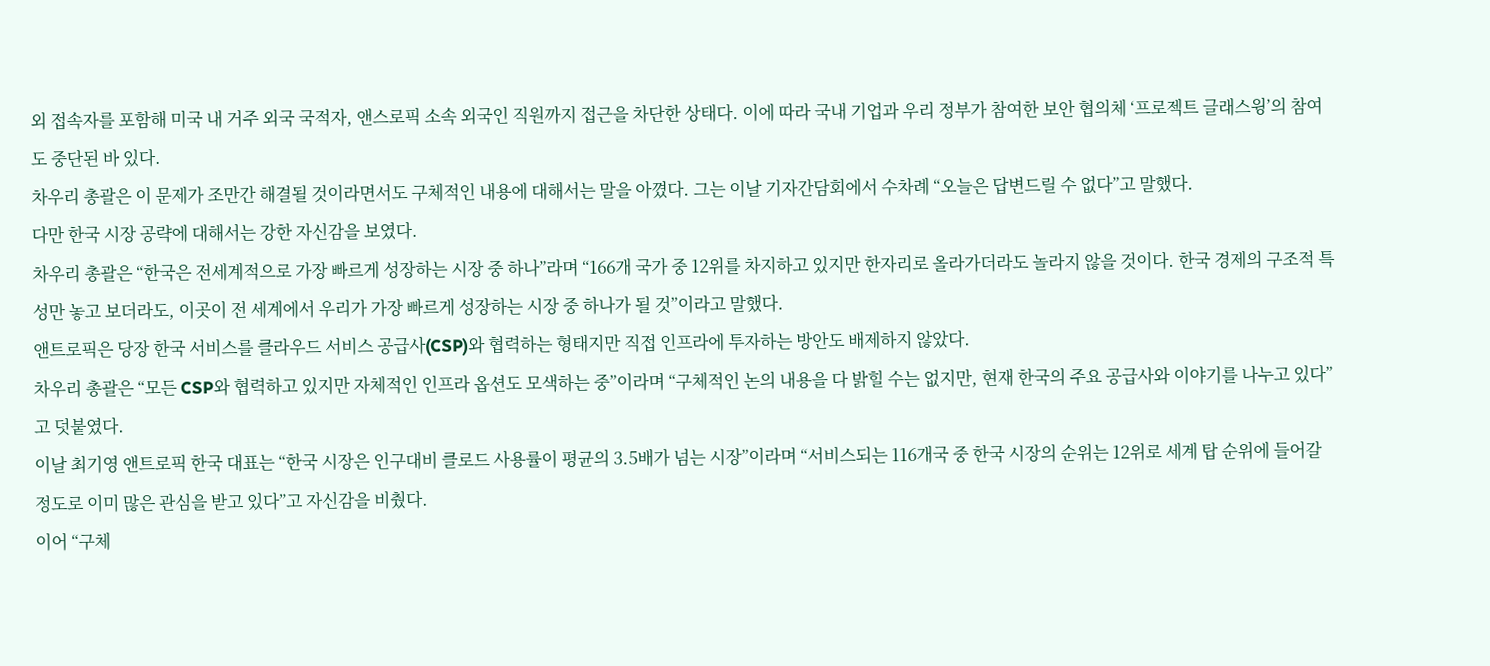외 접속자를 포함해 미국 내 거주 외국 국적자, 앤스로픽 소속 외국인 직원까지 접근을 차단한 상태다. 이에 따라 국내 기업과 우리 정부가 참여한 보안 협의체 ‘프로젝트 글래스윙’의 참여도 중단된 바 있다.
차우리 총괄은 이 문제가 조만간 해결될 것이라면서도 구체적인 내용에 대해서는 말을 아꼈다. 그는 이날 기자간담회에서 수차례 “오늘은 답변드릴 수 없다”고 말했다.
다만 한국 시장 공략에 대해서는 강한 자신감을 보였다.
차우리 총괄은 “한국은 전세계적으로 가장 빠르게 성장하는 시장 중 하나”라며 “166개 국가 중 12위를 차지하고 있지만 한자리로 올라가더라도 놀라지 않을 것이다. 한국 경제의 구조적 특성만 놓고 보더라도, 이곳이 전 세계에서 우리가 가장 빠르게 성장하는 시장 중 하나가 될 것”이라고 말했다.
앤트로픽은 당장 한국 서비스를 클라우드 서비스 공급사(CSP)와 협력하는 형태지만 직접 인프라에 투자하는 방안도 배제하지 않았다.
차우리 총괄은 “모든 CSP와 협력하고 있지만 자체적인 인프라 옵션도 모색하는 중”이라며 “구체적인 논의 내용을 다 밝힐 수는 없지만, 현재 한국의 주요 공급사와 이야기를 나누고 있다”고 덧붙였다.
이날 최기영 앤트로픽 한국 대표는 “한국 시장은 인구대비 클로드 사용률이 평균의 3.5배가 넘는 시장”이라며 “서비스되는 116개국 중 한국 시장의 순위는 12위로 세계 탑 순위에 들어갈 정도로 이미 많은 관심을 받고 있다”고 자신감을 비췄다.
이어 “구체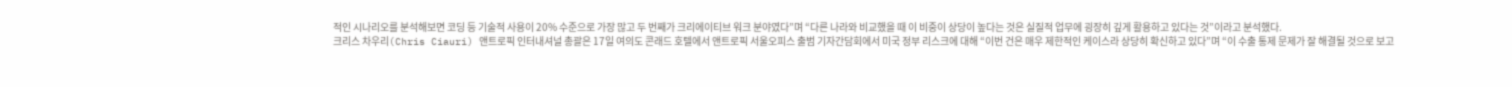적인 시나리오를 분석해보면 코딩 등 기술적 사용이 20% 수준으로 가장 많고 두 번째가 크리에이티브 워크 분야였다”며 “다른 나라와 비교했을 때 이 비중이 상당이 높다는 것은 실질적 업무에 굉장히 깊게 활용하고 있다는 것”이라고 분석했다.
크리스 차우리(Chris Ciauri) 앤트로픽 인터내셔널 총괄은 17일 여의도 콘래드 호텔에서 앤트로픽 서울오피스 출범 기자간담회에서 미국 정부 리스크에 대해 “이번 건은 매우 제한적인 케이스라 상당히 확신하고 있다”며 “이 수출 통제 문제가 잘 해결될 것으로 보고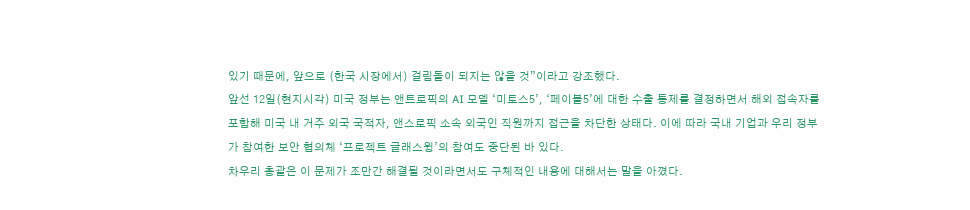있기 때문에, 앞으로 (한국 시장에서) 걸림돌이 되지는 않을 것”이라고 강조했다.
앞선 12일(현지시각) 미국 정부는 앤트로픽의 AI 모델 ‘미토스5’, ‘페이블5’에 대한 수출 통제를 결정하면서 해외 접속자를 포함해 미국 내 거주 외국 국적자, 앤스로픽 소속 외국인 직원까지 접근을 차단한 상태다. 이에 따라 국내 기업과 우리 정부가 참여한 보안 협의체 ‘프로젝트 글래스윙’의 참여도 중단된 바 있다.
차우리 총괄은 이 문제가 조만간 해결될 것이라면서도 구체적인 내용에 대해서는 말을 아꼈다.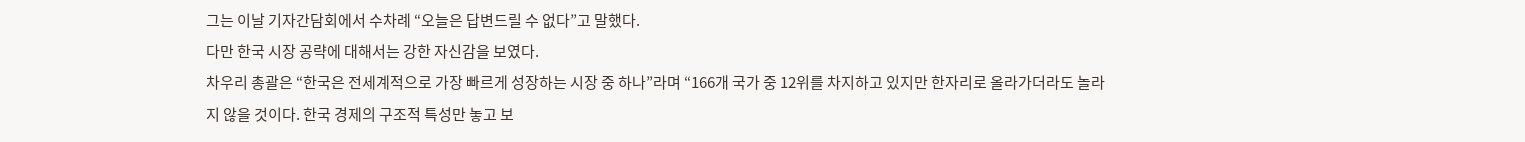그는 이날 기자간담회에서 수차례 “오늘은 답변드릴 수 없다”고 말했다.
다만 한국 시장 공략에 대해서는 강한 자신감을 보였다.
차우리 총괄은 “한국은 전세계적으로 가장 빠르게 성장하는 시장 중 하나”라며 “166개 국가 중 12위를 차지하고 있지만 한자리로 올라가더라도 놀라지 않을 것이다. 한국 경제의 구조적 특성만 놓고 보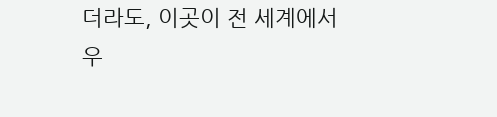더라도, 이곳이 전 세계에서 우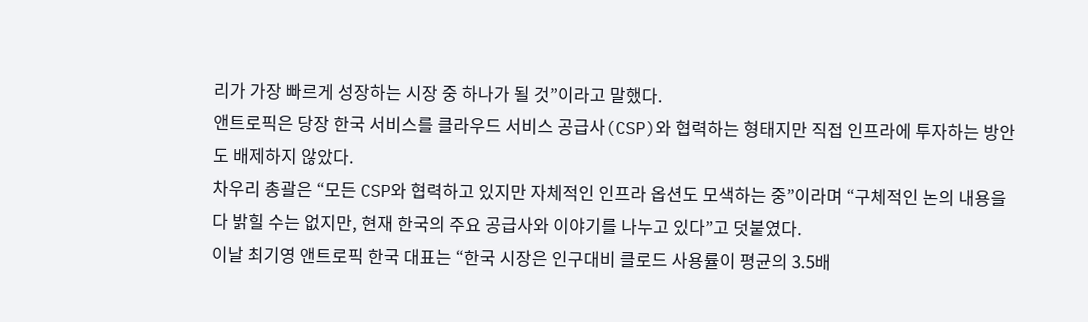리가 가장 빠르게 성장하는 시장 중 하나가 될 것”이라고 말했다.
앤트로픽은 당장 한국 서비스를 클라우드 서비스 공급사(CSP)와 협력하는 형태지만 직접 인프라에 투자하는 방안도 배제하지 않았다.
차우리 총괄은 “모든 CSP와 협력하고 있지만 자체적인 인프라 옵션도 모색하는 중”이라며 “구체적인 논의 내용을 다 밝힐 수는 없지만, 현재 한국의 주요 공급사와 이야기를 나누고 있다”고 덧붙였다.
이날 최기영 앤트로픽 한국 대표는 “한국 시장은 인구대비 클로드 사용률이 평균의 3.5배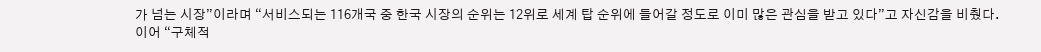가 넘는 시장”이라며 “서비스되는 116개국 중 한국 시장의 순위는 12위로 세계 탑 순위에 들어갈 정도로 이미 많은 관심을 받고 있다”고 자신감을 비췄다.
이어 “구체적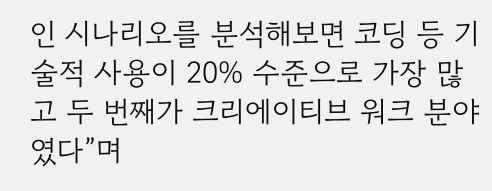인 시나리오를 분석해보면 코딩 등 기술적 사용이 20% 수준으로 가장 많고 두 번째가 크리에이티브 워크 분야였다”며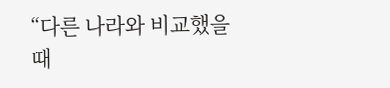“다른 나라와 비교했을 때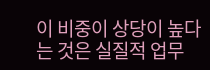이 비중이 상당이 높다는 것은 실질적 업무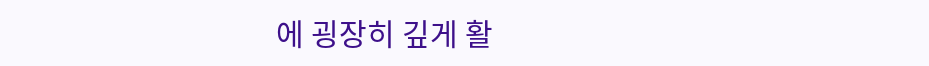에 굉장히 깊게 활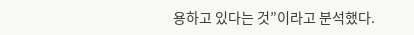용하고 있다는 것”이라고 분석했다.